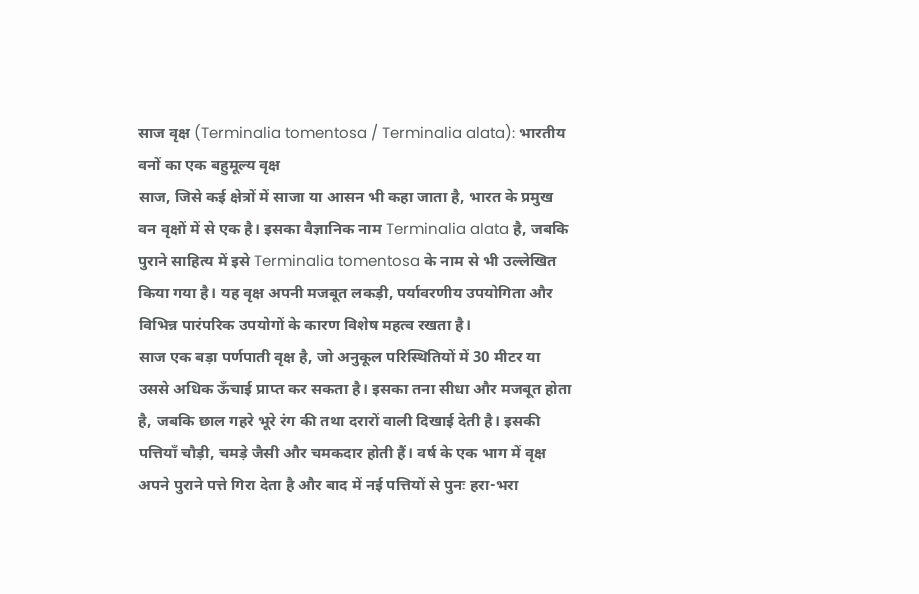साज वृक्ष (Terminalia tomentosa / Terminalia alata): भारतीय वनों का एक बहुमूल्य वृक्ष
साज, जिसे कई क्षेत्रों में साजा या आसन भी कहा जाता है, भारत के प्रमुख वन वृक्षों में से एक है। इसका वैज्ञानिक नाम Terminalia alata है, जबकि पुराने साहित्य में इसे Terminalia tomentosa के नाम से भी उल्लेखित किया गया है। यह वृक्ष अपनी मजबूत लकड़ी, पर्यावरणीय उपयोगिता और विभिन्न पारंपरिक उपयोगों के कारण विशेष महत्व रखता है।
साज एक बड़ा पर्णपाती वृक्ष है, जो अनुकूल परिस्थितियों में 30 मीटर या उससे अधिक ऊँचाई प्राप्त कर सकता है। इसका तना सीधा और मजबूत होता है, जबकि छाल गहरे भूरे रंग की तथा दरारों वाली दिखाई देती है। इसकी पत्तियाँ चौड़ी, चमड़े जैसी और चमकदार होती हैं। वर्ष के एक भाग में वृक्ष अपने पुराने पत्ते गिरा देता है और बाद में नई पत्तियों से पुनः हरा-भरा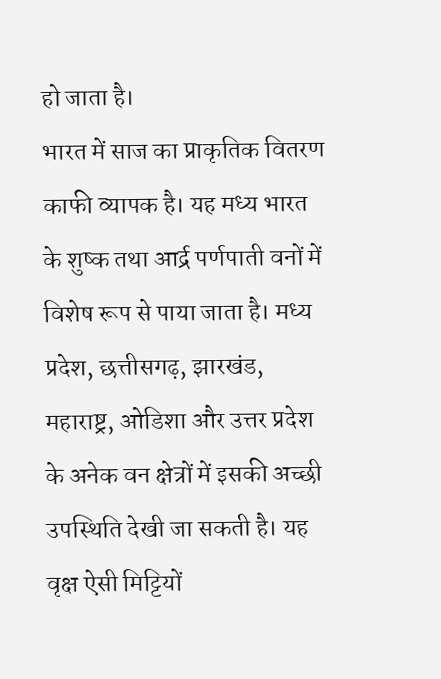हो जाता है।
भारत में साज का प्राकृतिक वितरण काफी व्यापक है। यह मध्य भारत के शुष्क तथा आर्द्र पर्णपाती वनों में विशेष रूप से पाया जाता है। मध्य प्रदेश, छत्तीसगढ़, झारखंड, महाराष्ट्र, ओडिशा और उत्तर प्रदेश के अनेक वन क्षेत्रों में इसकी अच्छी उपस्थिति देखी जा सकती है। यह वृक्ष ऐसी मिट्टियों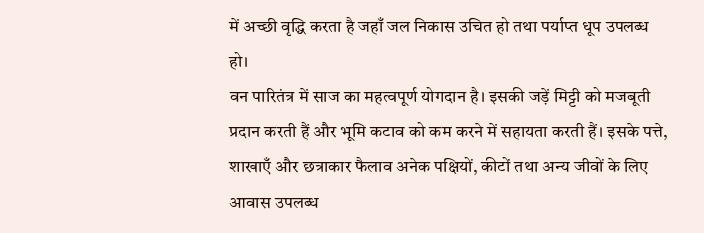में अच्छी वृद्धि करता है जहाँ जल निकास उचित हो तथा पर्याप्त धूप उपलब्ध हो।
वन पारितंत्र में साज का महत्वपूर्ण योगदान है। इसकी जड़ें मिट्टी को मजबूती प्रदान करती हैं और भूमि कटाव को कम करने में सहायता करती हैं। इसके पत्ते, शाखाएँ और छत्राकार फैलाव अनेक पक्षियों, कीटों तथा अन्य जीवों के लिए आवास उपलब्ध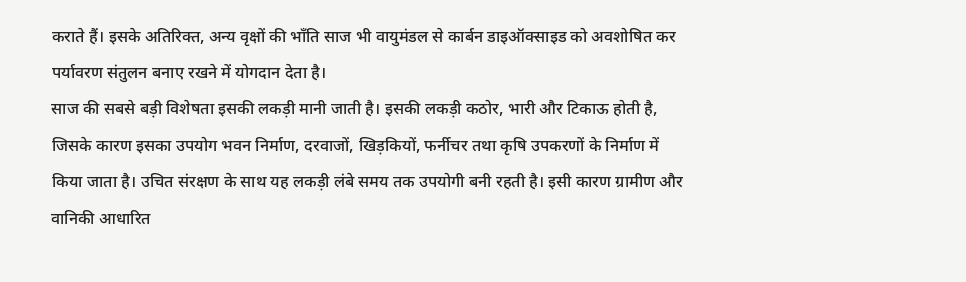कराते हैं। इसके अतिरिक्त, अन्य वृक्षों की भाँति साज भी वायुमंडल से कार्बन डाइऑक्साइड को अवशोषित कर पर्यावरण संतुलन बनाए रखने में योगदान देता है।
साज की सबसे बड़ी विशेषता इसकी लकड़ी मानी जाती है। इसकी लकड़ी कठोर, भारी और टिकाऊ होती है, जिसके कारण इसका उपयोग भवन निर्माण, दरवाजों, खिड़कियों, फर्नीचर तथा कृषि उपकरणों के निर्माण में किया जाता है। उचित संरक्षण के साथ यह लकड़ी लंबे समय तक उपयोगी बनी रहती है। इसी कारण ग्रामीण और वानिकी आधारित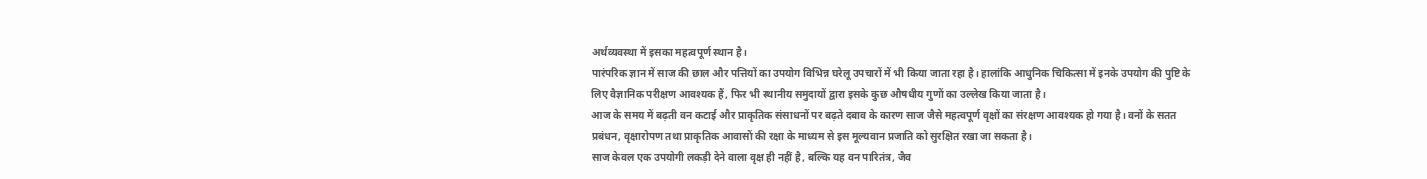अर्थव्यवस्था में इसका महत्वपूर्ण स्थान है।
पारंपरिक ज्ञान में साज की छाल और पत्तियों का उपयोग विभिन्न घरेलू उपचारों में भी किया जाता रहा है। हालांकि आधुनिक चिकित्सा में इनके उपयोग की पुष्टि के लिए वैज्ञानिक परीक्षण आवश्यक हैं, फिर भी स्थानीय समुदायों द्वारा इसके कुछ औषधीय गुणों का उल्लेख किया जाता है।
आज के समय में बढ़ती वन कटाई और प्राकृतिक संसाधनों पर बढ़ते दबाव के कारण साज जैसे महत्वपूर्ण वृक्षों का संरक्षण आवश्यक हो गया है। वनों के सतत प्रबंधन, वृक्षारोपण तथा प्राकृतिक आवासों की रक्षा के माध्यम से इस मूल्यवान प्रजाति को सुरक्षित रखा जा सकता है।
साज केवल एक उपयोगी लकड़ी देने वाला वृक्ष ही नहीं है, बल्कि यह वन पारितंत्र, जैव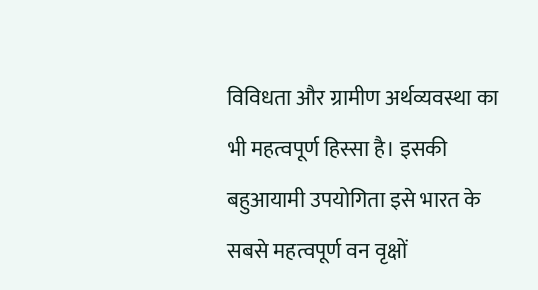विविधता और ग्रामीण अर्थव्यवस्था का भी महत्वपूर्ण हिस्सा है। इसकी बहुआयामी उपयोगिता इसे भारत के सबसे महत्वपूर्ण वन वृक्षों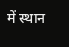में स्थान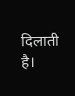दिलाती है।